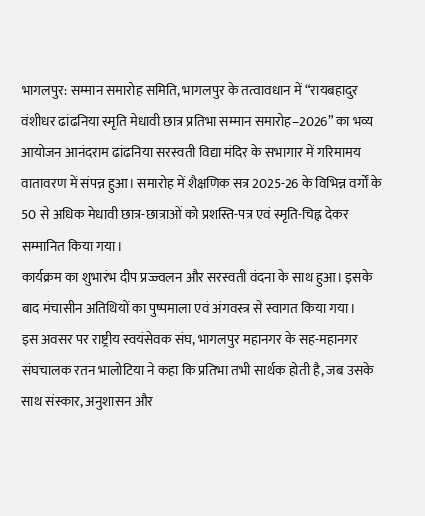भागलपुर: सम्मान समारोह समिति, भागलपुर के तत्वावधान में “रायबहादुर वंशीधर ढांढनिया स्मृति मेधावी छात्र प्रतिभा सम्मान समारोह–2026” का भव्य आयोजन आनंदराम ढांढनिया सरस्वती विद्या मंदिर के सभागार में गरिमामय वातावरण में संपन्न हुआ। समारोह में शैक्षणिक सत्र 2025-26 के विभिन्न वर्गों के 50 से अधिक मेधावी छात्र-छात्राओं को प्रशस्ति-पत्र एवं स्मृति-चिह्न देकर सम्मानित किया गया।
कार्यक्रम का शुभारंभ दीप प्रज्ज्वलन और सरस्वती वंदना के साथ हुआ। इसके बाद मंचासीन अतिथियों का पुष्पमाला एवं अंगवस्त्र से स्वागत किया गया।
इस अवसर पर राष्ट्रीय स्वयंसेवक संघ, भागलपुर महानगर के सह-महानगर संघचालक रतन भालोटिया ने कहा कि प्रतिभा तभी सार्थक होती है, जब उसके साथ संस्कार, अनुशासन और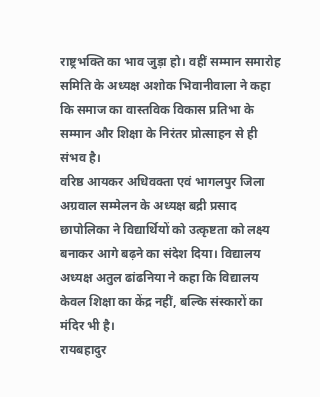राष्ट्रभक्ति का भाव जुड़ा हो। वहीं सम्मान समारोह समिति के अध्यक्ष अशोक भिवानीवाला ने कहा कि समाज का वास्तविक विकास प्रतिभा के सम्मान और शिक्षा के निरंतर प्रोत्साहन से ही संभव है।
वरिष्ठ आयकर अधिवक्ता एवं भागलपुर जिला अग्रवाल सम्मेलन के अध्यक्ष बद्री प्रसाद छापोलिका ने विद्यार्थियों को उत्कृष्टता को लक्ष्य बनाकर आगे बढ़ने का संदेश दिया। विद्यालय अध्यक्ष अतुल ढांढनिया ने कहा कि विद्यालय केवल शिक्षा का केंद्र नहीं, बल्कि संस्कारों का मंदिर भी है।
रायबहादुर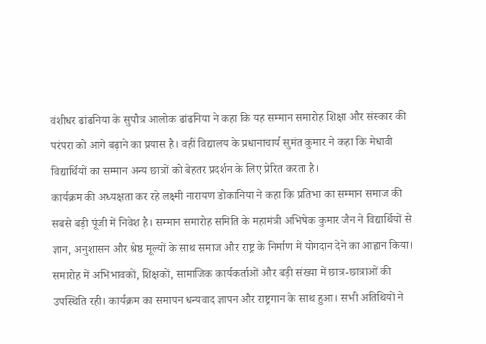वंशीधर ढांढनिया के सुपौत्र आलोक ढांढनिया ने कहा कि यह सम्मान समारोह शिक्षा और संस्कार की परंपरा को आगे बढ़ाने का प्रयास है। वहीं विद्यालय के प्रधानाचार्य सुमंत कुमार ने कहा कि मेधावी विद्यार्थियों का सम्मान अन्य छात्रों को बेहतर प्रदर्शन के लिए प्रेरित करता है।
कार्यक्रम की अध्यक्षता कर रहे लक्ष्मी नारायण डोकानिया ने कहा कि प्रतिभा का सम्मान समाज की सबसे बड़ी पूंजी में निवेश है। सम्मान समारोह समिति के महामंत्री अभिषेक कुमार जैन ने विद्यार्थियों से ज्ञान, अनुशासन और श्रेष्ठ मूल्यों के साथ समाज और राष्ट्र के निर्माण में योगदान देने का आह्वान किया।
समारोह में अभिभावकों, शिक्षकों, सामाजिक कार्यकर्ताओं और बड़ी संख्या में छात्र-छात्राओं की उपस्थिति रही। कार्यक्रम का समापन धन्यवाद ज्ञापन और राष्ट्रगान के साथ हुआ। सभी अतिथियों ने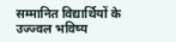सम्मानित विद्यार्थियों के उज्ज्वल भविष्य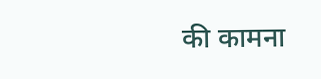की कामना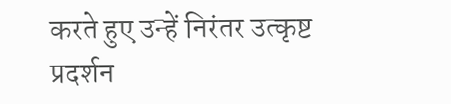करते हुए उन्हें निरंतर उत्कृष्ट प्रदर्शन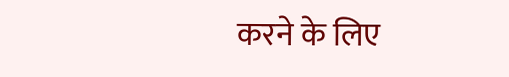करने के लिए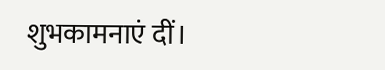शुभकामनाएं दीं।